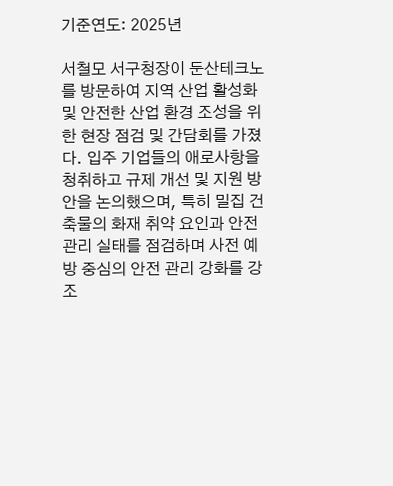기준연도: 2025년

서철모 서구청장이 둔산테크노를 방문하여 지역 산업 활성화 및 안전한 산업 환경 조성을 위한 현장 점검 및 간담회를 가졌다. 입주 기업들의 애로사항을 청취하고 규제 개선 및 지원 방안을 논의했으며, 특히 밀집 건축물의 화재 취약 요인과 안전관리 실태를 점검하며 사전 예방 중심의 안전 관리 강화를 강조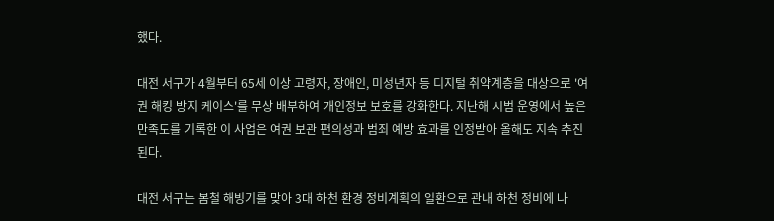했다.

대전 서구가 4월부터 65세 이상 고령자, 장애인, 미성년자 등 디지털 취약계층을 대상으로 '여권 해킹 방지 케이스'를 무상 배부하여 개인정보 보호를 강화한다. 지난해 시범 운영에서 높은 만족도를 기록한 이 사업은 여권 보관 편의성과 범죄 예방 효과를 인정받아 올해도 지속 추진된다.

대전 서구는 봄철 해빙기를 맞아 3대 하천 환경 정비계획의 일환으로 관내 하천 정비에 나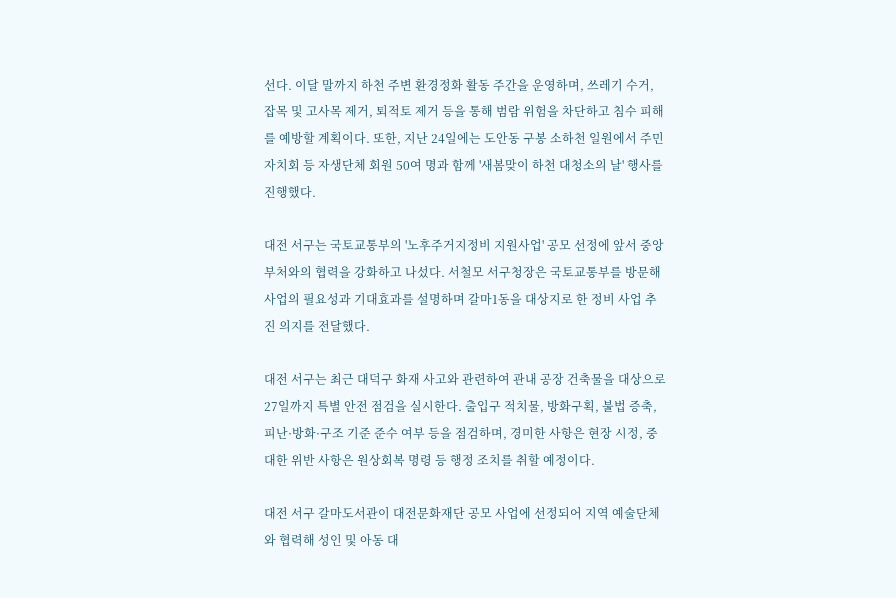선다. 이달 말까지 하천 주변 환경정화 활동 주간을 운영하며, 쓰레기 수거, 잡목 및 고사목 제거, 퇴적토 제거 등을 통해 범람 위험을 차단하고 침수 피해를 예방할 계획이다. 또한, 지난 24일에는 도안동 구봉 소하천 일원에서 주민자치회 등 자생단체 회원 50여 명과 함께 '새봄맞이 하천 대청소의 날' 행사를 진행했다.

대전 서구는 국토교통부의 '노후주거지정비 지원사업' 공모 선정에 앞서 중앙 부처와의 협력을 강화하고 나섰다. 서철모 서구청장은 국토교통부를 방문해 사업의 필요성과 기대효과를 설명하며 갈마1동을 대상지로 한 정비 사업 추진 의지를 전달했다.

대전 서구는 최근 대덕구 화재 사고와 관련하여 관내 공장 건축물을 대상으로 27일까지 특별 안전 점검을 실시한다. 출입구 적치물, 방화구획, 불법 증축, 피난·방화·구조 기준 준수 여부 등을 점검하며, 경미한 사항은 현장 시정, 중대한 위반 사항은 원상회복 명령 등 행정 조치를 취할 예정이다.

대전 서구 갈마도서관이 대전문화재단 공모 사업에 선정되어 지역 예술단체와 협력해 성인 및 아동 대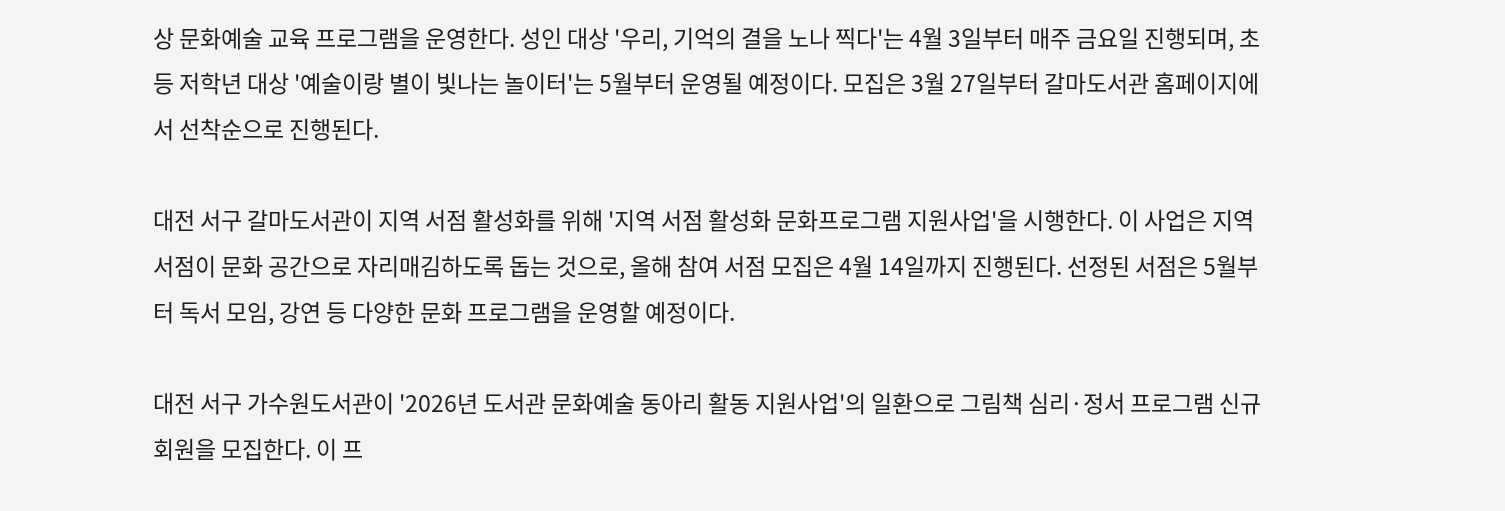상 문화예술 교육 프로그램을 운영한다. 성인 대상 '우리, 기억의 결을 노나 찍다'는 4월 3일부터 매주 금요일 진행되며, 초등 저학년 대상 '예술이랑 별이 빛나는 놀이터'는 5월부터 운영될 예정이다. 모집은 3월 27일부터 갈마도서관 홈페이지에서 선착순으로 진행된다.

대전 서구 갈마도서관이 지역 서점 활성화를 위해 '지역 서점 활성화 문화프로그램 지원사업'을 시행한다. 이 사업은 지역 서점이 문화 공간으로 자리매김하도록 돕는 것으로, 올해 참여 서점 모집은 4월 14일까지 진행된다. 선정된 서점은 5월부터 독서 모임, 강연 등 다양한 문화 프로그램을 운영할 예정이다.

대전 서구 가수원도서관이 '2026년 도서관 문화예술 동아리 활동 지원사업'의 일환으로 그림책 심리·정서 프로그램 신규 회원을 모집한다. 이 프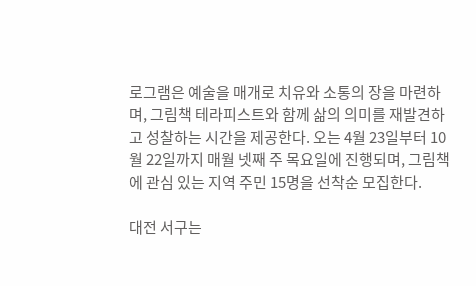로그램은 예술을 매개로 치유와 소통의 장을 마련하며, 그림책 테라피스트와 함께 삶의 의미를 재발견하고 성찰하는 시간을 제공한다. 오는 4월 23일부터 10월 22일까지 매월 넷째 주 목요일에 진행되며, 그림책에 관심 있는 지역 주민 15명을 선착순 모집한다.

대전 서구는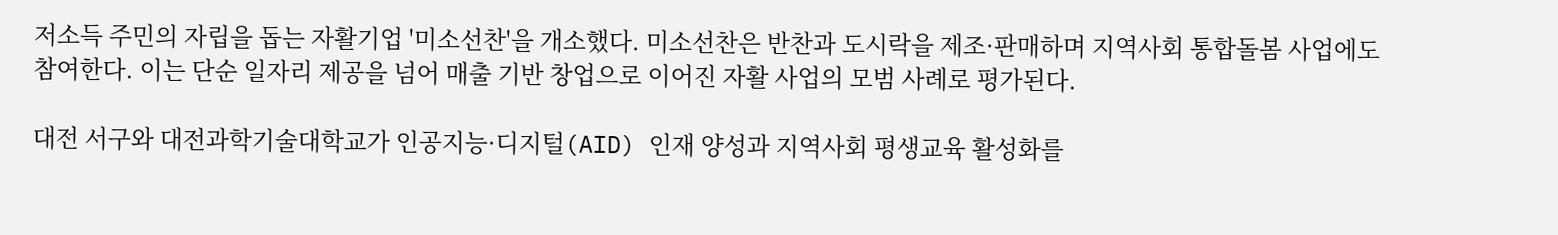저소득 주민의 자립을 돕는 자활기업 '미소선찬'을 개소했다. 미소선찬은 반찬과 도시락을 제조·판매하며 지역사회 통합돌봄 사업에도 참여한다. 이는 단순 일자리 제공을 넘어 매출 기반 창업으로 이어진 자활 사업의 모범 사례로 평가된다.

대전 서구와 대전과학기술대학교가 인공지능·디지털(AID) 인재 양성과 지역사회 평생교육 활성화를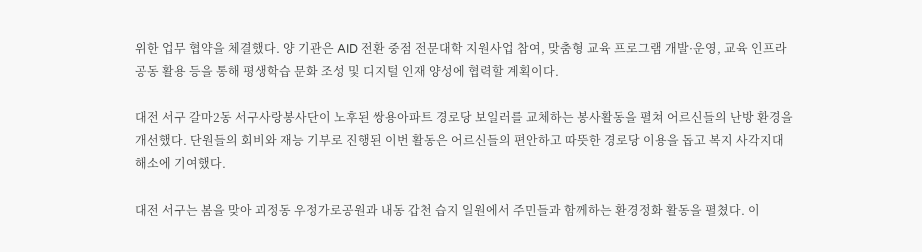위한 업무 협약을 체결했다. 양 기관은 AID 전환 중점 전문대학 지원사업 참여, 맞춤형 교육 프로그램 개발·운영, 교육 인프라 공동 활용 등을 통해 평생학습 문화 조성 및 디지털 인재 양성에 협력할 계획이다.

대전 서구 갈마2동 서구사랑봉사단이 노후된 쌍용아파트 경로당 보일러를 교체하는 봉사활동을 펼쳐 어르신들의 난방 환경을 개선했다. 단원들의 회비와 재능 기부로 진행된 이번 활동은 어르신들의 편안하고 따뜻한 경로당 이용을 돕고 복지 사각지대 해소에 기여했다.

대전 서구는 봄을 맞아 괴정동 우정가로공원과 내동 갑천 습지 일원에서 주민들과 함께하는 환경정화 활동을 펼쳤다. 이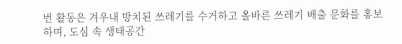번 활동은 겨우내 방치된 쓰레기를 수거하고 올바른 쓰레기 배출 문화를 홍보하며, 도심 속 생태공간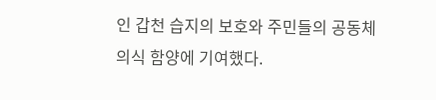인 갑천 습지의 보호와 주민들의 공동체 의식 함양에 기여했다.